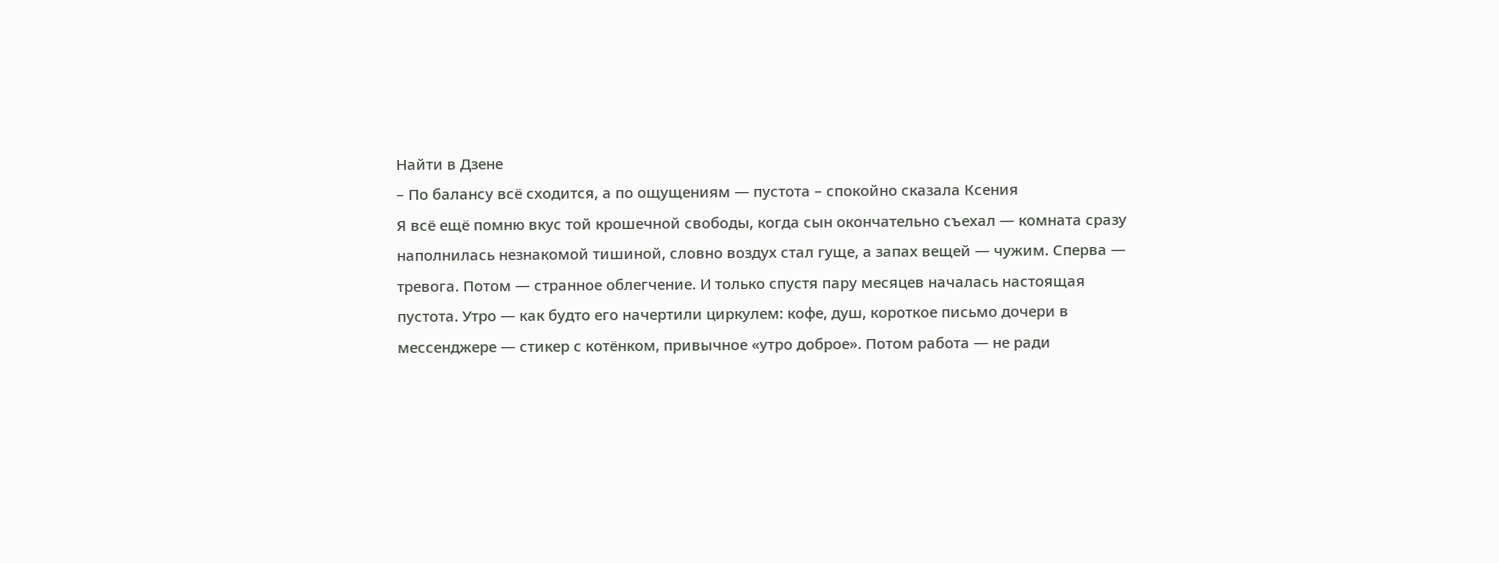Найти в Дзене
– По балансу всё сходится, а по ощущениям — пустота – спокойно сказала Ксения
Я всё ещё помню вкус той крошечной свободы, когда сын окончательно съехал — комната сразу наполнилась незнакомой тишиной, словно воздух стал гуще, а запах вещей — чужим. Сперва — тревога. Потом — странное облегчение. И только спустя пару месяцев началась настоящая пустота. Утро — как будто его начертили циркулем: кофе, душ, короткое письмо дочери в мессенджере — стикер с котёнком, привычное «утро доброе». Потом работа — не ради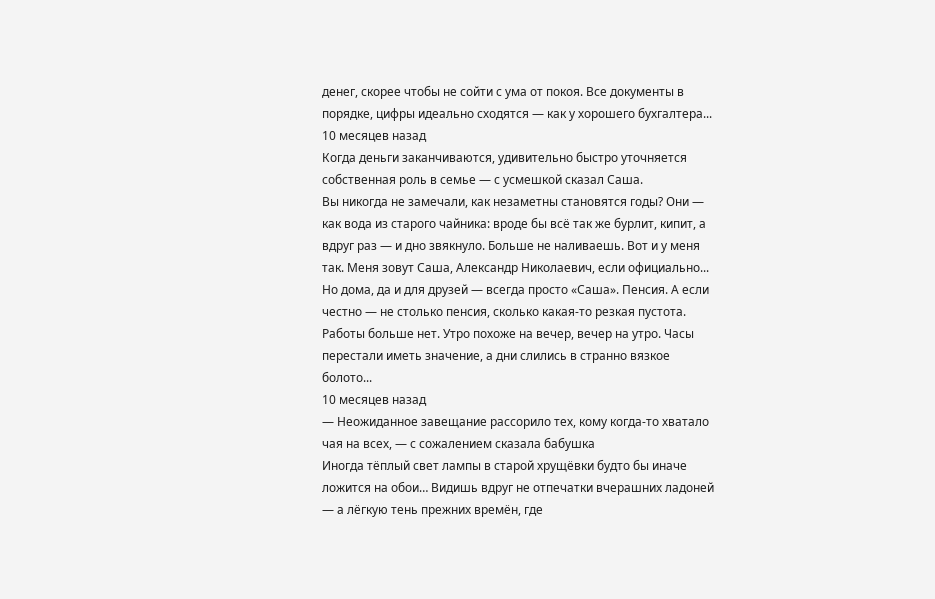денег, скорее чтобы не сойти с ума от покоя. Все документы в порядке, цифры идеально сходятся — как у хорошего бухгалтера...
10 месяцев назад
Когда деньги заканчиваются, удивительно быстро уточняется собственная роль в семье — с усмешкой сказал Саша.
Вы никогда не замечали, как незаметны становятся годы? Они — как вода из старого чайника: вроде бы всё так же бурлит, кипит, а вдруг раз — и дно звякнуло. Больше не наливаешь. Вот и у меня так. Меня зовут Саша, Александр Николаевич, если официально... Но дома, да и для друзей — всегда просто «Саша». Пенсия. А если честно — не столько пенсия, сколько какая-то резкая пустота. Работы больше нет. Утро похоже на вечер, вечер на утро. Часы перестали иметь значение, а дни слились в странно вязкое болото...
10 месяцев назад
— Неожиданное завещание рассорило тех, кому когда-то хватало чая на всех, — с сожалением сказала бабушка
Иногда тёплый свет лампы в старой хрущёвки будто бы иначе ложится на обои… Видишь вдруг не отпечатки вчерашних ладоней — а лёгкую тень прежних времён, где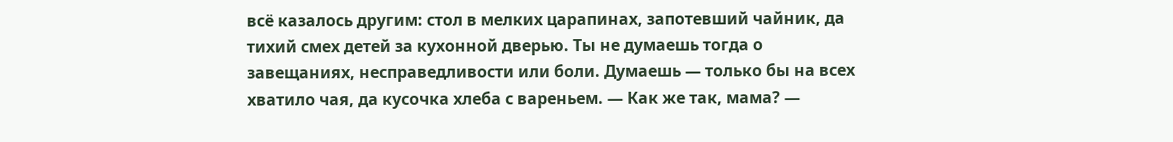всё казалось другим: стол в мелких царапинах, запотевший чайник, да тихий смех детей за кухонной дверью. Ты не думаешь тогда о завещаниях, несправедливости или боли. Думаешь — только бы на всех хватило чая, да кусочка хлеба с вареньем. — Как же так, мама? —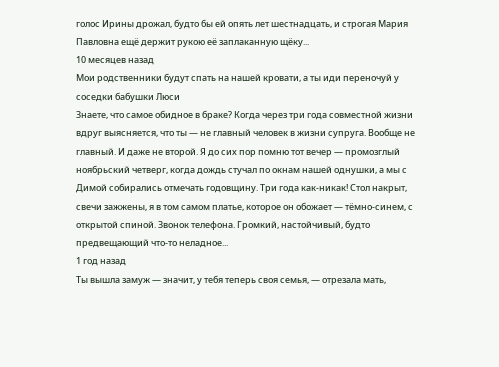голос Ирины дрожал, будто бы ей опять лет шестнадцать, и строгая Мария Павловна ещё держит рукою её заплаканную щёку...
10 месяцев назад
Мои родственники будут спать на нашей кровати, а ты иди переночуй у соседки бабушки Люси
Знаете, что самое обидное в браке? Когда через три года совместной жизни вдруг выясняется, что ты — не главный человек в жизни супруга. Вообще не главный. И даже не второй. Я до сих пор помню тот вечер — промозглый ноябрьский четверг, когда дождь стучал по окнам нашей однушки, а мы с Димой собирались отмечать годовщину. Три года как-никак! Стол накрыт, свечи зажжены, я в том самом платье, которое он обожает — тёмно-синем, с открытой спиной. Звонок телефона. Громкий, настойчивый, будто предвещающий что-то неладное...
1 год назад
Ты вышла замуж — значит, у тебя теперь своя семья, — отрезала мать,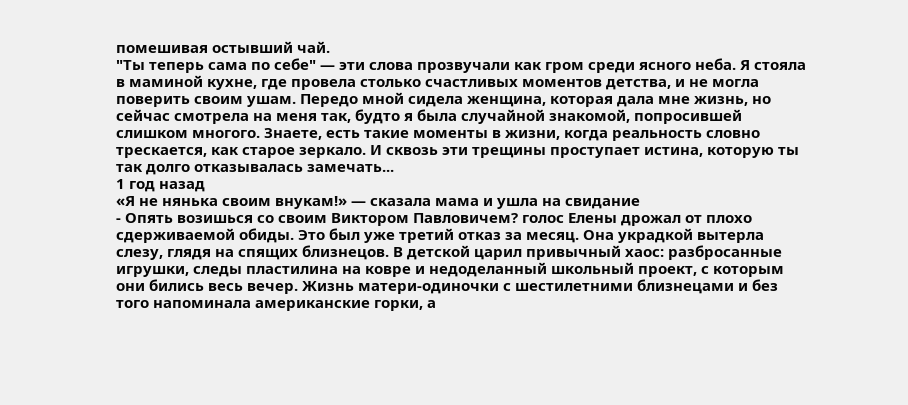помешивая остывший чай.
"Ты теперь сама по себе" — эти слова прозвучали как гром среди ясного неба. Я стояла в маминой кухне, где провела столько счастливых моментов детства, и не могла поверить своим ушам. Передо мной сидела женщина, которая дала мне жизнь, но сейчас смотрела на меня так, будто я была случайной знакомой, попросившей слишком многого. Знаете, есть такие моменты в жизни, когда реальность словно трескается, как старое зеркало. И сквозь эти трещины проступает истина, которую ты так долго отказывалась замечать...
1 год назад
«Я не нянька своим внукам!» — сказала мама и ушла на свидание
- Опять возишься со своим Виктором Павловичем? голос Елены дрожал от плохо сдерживаемой обиды. Это был уже третий отказ за месяц. Она украдкой вытерла слезу, глядя на спящих близнецов. В детской царил привычный хаос: разбросанные игрушки, следы пластилина на ковре и недоделанный школьный проект, с которым они бились весь вечер. Жизнь матери-одиночки с шестилетними близнецами и без того напоминала американские горки, а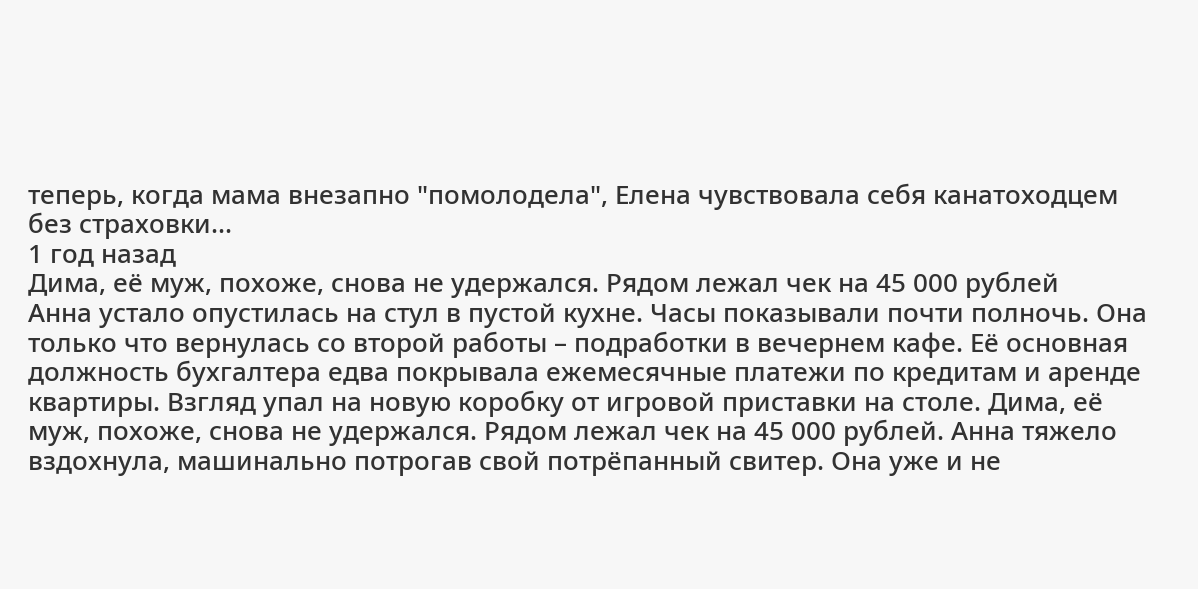теперь, когда мама внезапно "помолодела", Елена чувствовала себя канатоходцем без страховки...
1 год назад
Дима, её муж, похоже, снова не удержался. Рядом лежал чек на 45 000 рублей
Анна устало опустилась на стул в пустой кухне. Часы показывали почти полночь. Она только что вернулась со второй работы – подработки в вечернем кафе. Её основная должность бухгалтера едва покрывала ежемесячные платежи по кредитам и аренде квартиры. Взгляд упал на новую коробку от игровой приставки на столе. Дима, её муж, похоже, снова не удержался. Рядом лежал чек на 45 000 рублей. Анна тяжело вздохнула, машинально потрогав свой потрёпанный свитер. Она уже и не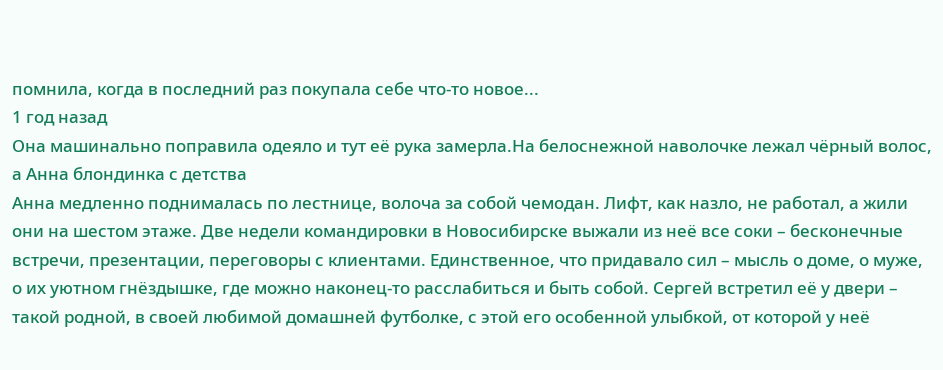помнила, когда в последний раз покупала себе что-то новое...
1 год назад
Она машинально поправила одеяло и тут её рука замерла.На белоснежной наволочке лежал чёрный волос, а Анна блондинка с детства
Анна медленно поднималась по лестнице, волоча за собой чемодан. Лифт, как назло, не работал, а жили они на шестом этаже. Две недели командировки в Новосибирске выжали из неё все соки – бесконечные встречи, презентации, переговоры с клиентами. Единственное, что придавало сил – мысль о доме, о муже, о их уютном гнёздышке, где можно наконец-то расслабиться и быть собой. Сергей встретил её у двери – такой родной, в своей любимой домашней футболке, с этой его особенной улыбкой, от которой у неё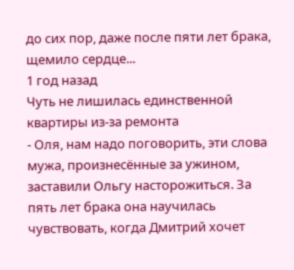до сих пор, даже после пяти лет брака, щемило сердце...
1 год назад
Чуть не лишилась единственной квартиры из-за ремонта
- Оля, нам надо поговорить, эти слова мужа, произнесённые за ужином, заставили Ольгу насторожиться. За пять лет брака она научилась чувствовать, когда Дмитрий хочет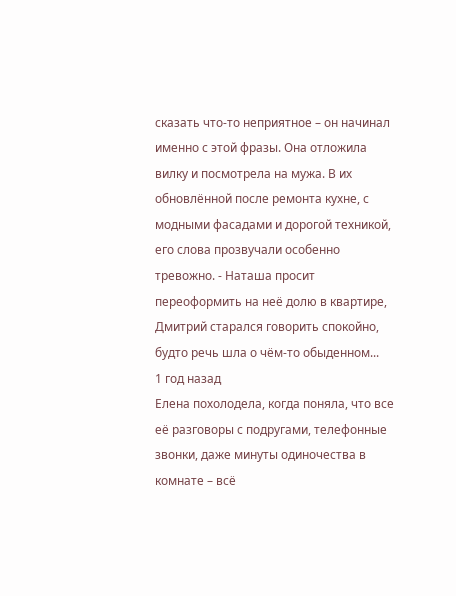сказать что-то неприятное – он начинал именно с этой фразы. Она отложила вилку и посмотрела на мужа. В их обновлённой после ремонта кухне, с модными фасадами и дорогой техникой, его слова прозвучали особенно тревожно. - Наташа просит переоформить на неё долю в квартире, Дмитрий старался говорить спокойно, будто речь шла о чём-то обыденном...
1 год назад
Елена похолодела, когда поняла, что все её разговоры с подругами, телефонные звонки, даже минуты одиночества в комнате – всё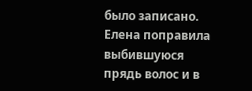было записано.
Елена поправила выбившуюся прядь волос и в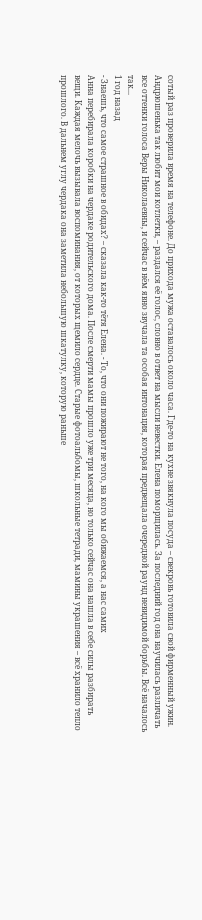сотый раз проверила время на телефоне. До прихода мужа оставалось около часа. Где-то на кухне звякнула посуда – свекровь готовила свой фирменный ужин. Андрюшенька так любит мои котлетки, – раздался её голос, словно в ответ на мысли невестки. Елена поморщилась. За последний год она научилась различать все оттенки голоса Веры Николаевны, и сейчас в нём явно звучала та особая интонация, которая предвещала очередной раунд невидимой борьбы. Всё началось так...
1 год назад
- Знаешь, что самое страшное в обидах? – сказала как-то тётя Елена. - То, что они пожирают не того, на кого мы обижаемся, а нас самих
Анна перебирала коробки на чердаке родительского дома. После смерти мамы прошло уже три месяца, но только сейчас она нашла в себе силы разбирать вещи. Каждая мелочь вызывала воспоминания, от которых щемило сердце. Старые фотоальбомы, школьные тетради, мамины украшения – всё хранило тепло прошлого. В дальнем углу чердака она заметила небольшую шкатулку, которую раньше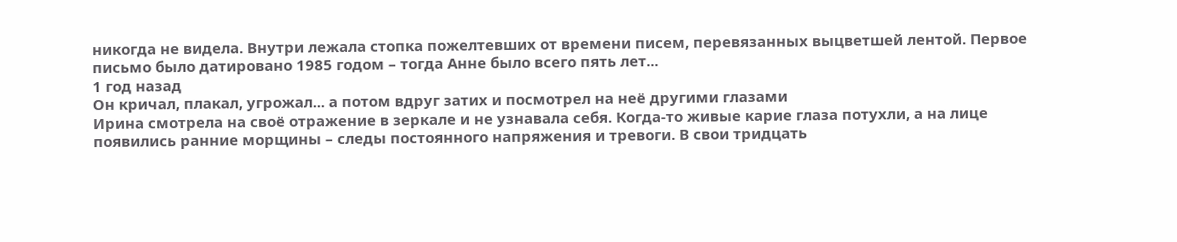никогда не видела. Внутри лежала стопка пожелтевших от времени писем, перевязанных выцветшей лентой. Первое письмо было датировано 1985 годом – тогда Анне было всего пять лет...
1 год назад
Он кричал, плакал, угрожал... а потом вдруг затих и посмотрел на неё другими глазами
Ирина смотрела на своё отражение в зеркале и не узнавала себя. Когда-то живые карие глаза потухли, а на лице появились ранние морщины – следы постоянного напряжения и тревоги. В свои тридцать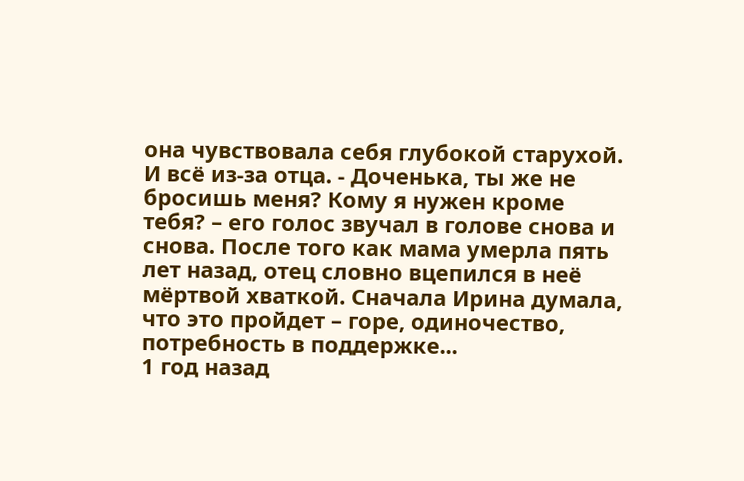она чувствовала себя глубокой старухой. И всё из-за отца. - Доченька, ты же не бросишь меня? Кому я нужен кроме тебя? – его голос звучал в голове снова и снова. После того как мама умерла пять лет назад, отец словно вцепился в неё мёртвой хваткой. Сначала Ирина думала, что это пройдет – горе, одиночество, потребность в поддержке...
1 год назад